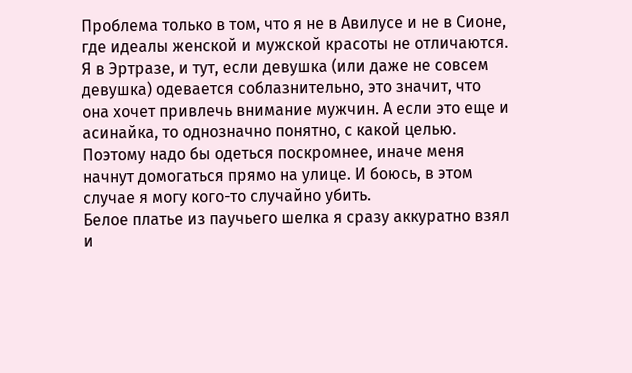Проблема только в том, что я не в Авилусе и не в Сионе, где идеалы женской и мужской красоты не отличаются. Я в Эртразе, и тут, если девушка (или даже не совсем девушка) одевается соблазнительно, это значит, что она хочет привлечь внимание мужчин. А если это еще и асинайка, то однозначно понятно, с какой целью. Поэтому надо бы одеться поскромнее, иначе меня начнут домогаться прямо на улице. И боюсь, в этом случае я могу кого-то случайно убить.
Белое платье из паучьего шелка я сразу аккуратно взял и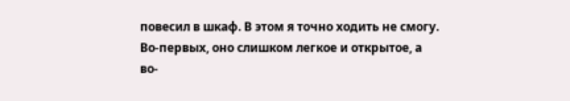повесил в шкаф. В этом я точно ходить не смогу. Во-первых, оно слишком легкое и открытое, а во-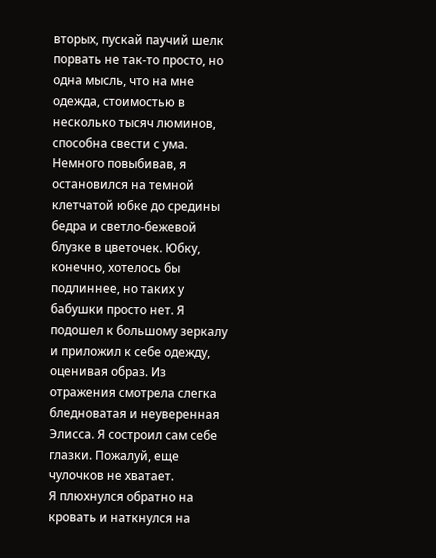вторых, пускай паучий шелк порвать не так-то просто, но одна мысль, что на мне одежда, стоимостью в несколько тысяч люминов, способна свести с ума. Немного повыбивав, я остановился на темной клетчатой юбке до средины бедра и светло-бежевой блузке в цветочек. Юбку, конечно, хотелось бы подлиннее, но таких у бабушки просто нет. Я подошел к большому зеркалу и приложил к себе одежду, оценивая образ. Из отражения смотрела слегка бледноватая и неуверенная Элисса. Я состроил сам себе глазки. Пожалуй, еще чулочков не хватает.
Я плюхнулся обратно на кровать и наткнулся на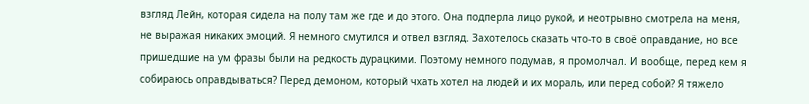взгляд Лейн, которая сидела на полу там же где и до этого. Она подперла лицо рукой, и неотрывно смотрела на меня, не выражая никаких эмоций. Я немного смутился и отвел взгляд. Захотелось сказать что-то в своё оправдание, но все пришедшие на ум фразы были на редкость дурацкими. Поэтому немного подумав, я промолчал. И вообще, перед кем я собираюсь оправдываться? Перед демоном, который чхать хотел на людей и их мораль, или перед собой? Я тяжело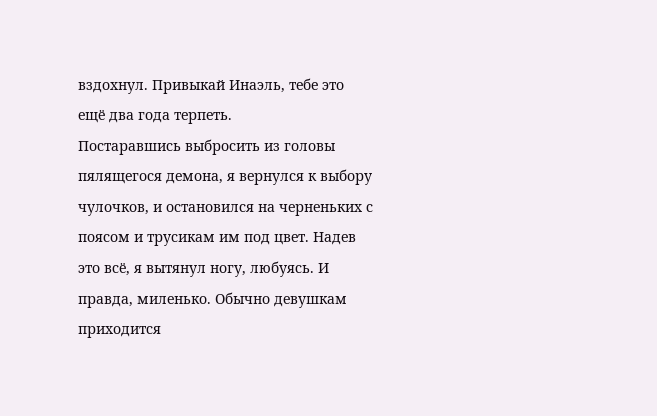вздохнул. Привыкай Инаэль, тебе это ещё два года терпеть.
Постаравшись выбросить из головы пялящегося демона, я вернулся к выбору чулочков, и остановился на черненьких с поясом и трусикам им под цвет. Надев это всё, я вытянул ногу, любуясь. И правда, миленько. Обычно девушкам приходится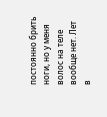постоянно брить ноги, но у меня волос на теле вообще нет. Лет в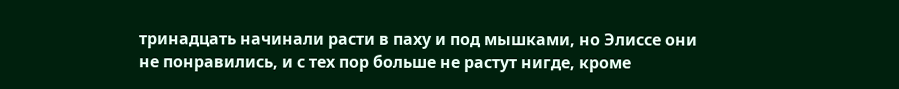тринадцать начинали расти в паху и под мышками, но Элиссе они не понравились, и с тех пор больше не растут нигде, кроме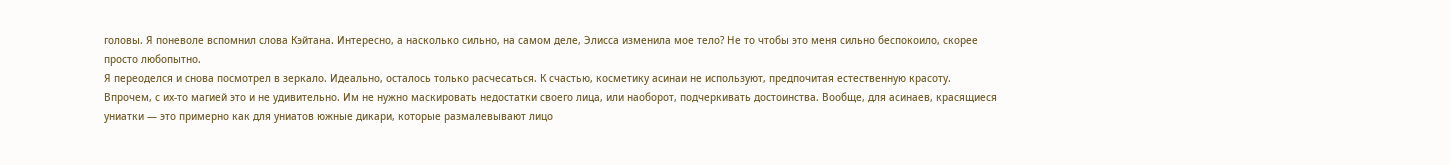головы. Я поневоле вспомнил слова Кэйтана. Интересно, а насколько сильно, на самом деле, Элисса изменила мое тело? Не то чтобы это меня сильно беспокоило, скорее просто любопытно.
Я переоделся и снова посмотрел в зеркало. Идеально, осталось только расчесаться. К счастью, косметику асинаи не используют, предпочитая естественную красоту. Впрочем, с их-то магией это и не удивительно. Им не нужно маскировать недостатки своего лица, или наоборот, подчеркивать достоинства. Вообще, для асинаев, красящиеся униатки — это примерно как для униатов южные дикари, которые размалевывают лицо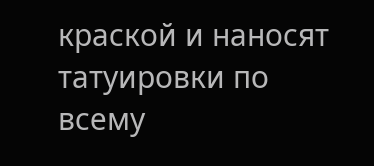краской и наносят татуировки по всему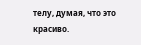телу, думая, что это красиво.